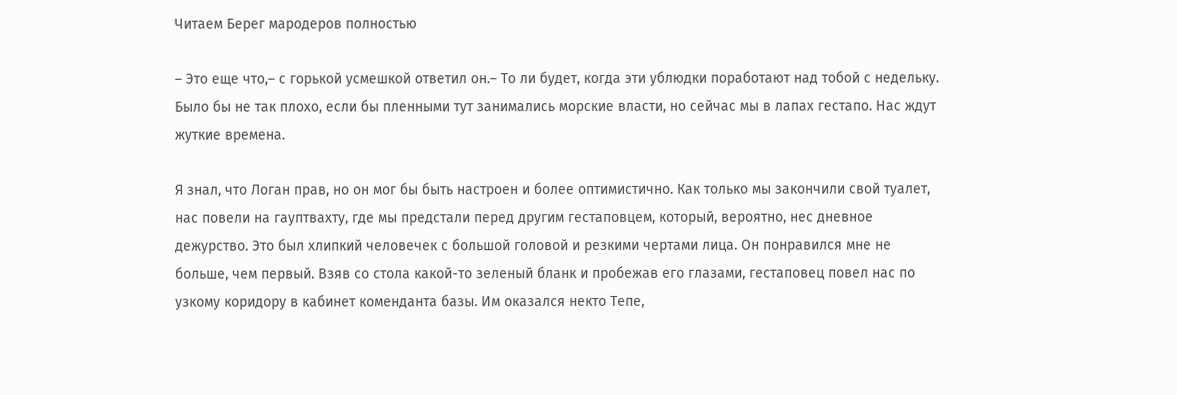Читаем Берег мародеров полностью

– Это еще что,– с горькой усмешкой ответил он.– То ли будет, когда эти ублюдки поработают над тобой с недельку. Было бы не так плохо, если бы пленными тут занимались морские власти, но сейчас мы в лапах гестапо. Нас ждут жуткие времена.

Я знал, что Логан прав, но он мог бы быть настроен и более оптимистично. Как только мы закончили свой туалет, нас повели на гауптвахту, где мы предстали перед другим гестаповцем, который, вероятно, нес дневное дежурство. Это был хлипкий человечек с большой головой и резкими чертами лица. Он понравился мне не больше, чем первый. Взяв со стола какой-то зеленый бланк и пробежав его глазами, гестаповец повел нас по узкому коридору в кабинет коменданта базы. Им оказался некто Тепе,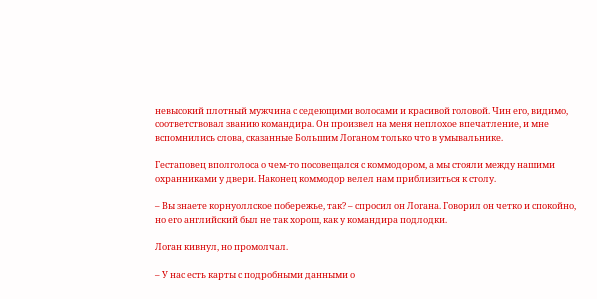невысокий плотный мужчина с седеющими волосами и красивой головой. Чин его, видимо, соответствовал званию командира. Он произвел на меня неплохое впечатление, и мне вспомнились слова, сказанные Большим Логаном только что в умывальнике.

Гестаповец вполголоса о чем-то посовещался с коммодором, а мы стояли между нашими охранниками у двери. Наконец коммодор велел нам приблизиться к столу.

– Вы знаете корнуоллское побережье, так? – спросил он Логана. Говорил он четко и спокойно, но его английский был не так хорош, как у командира подлодки.

Логан кивнул, но промолчал.

– У нас есть карты с подробными данными о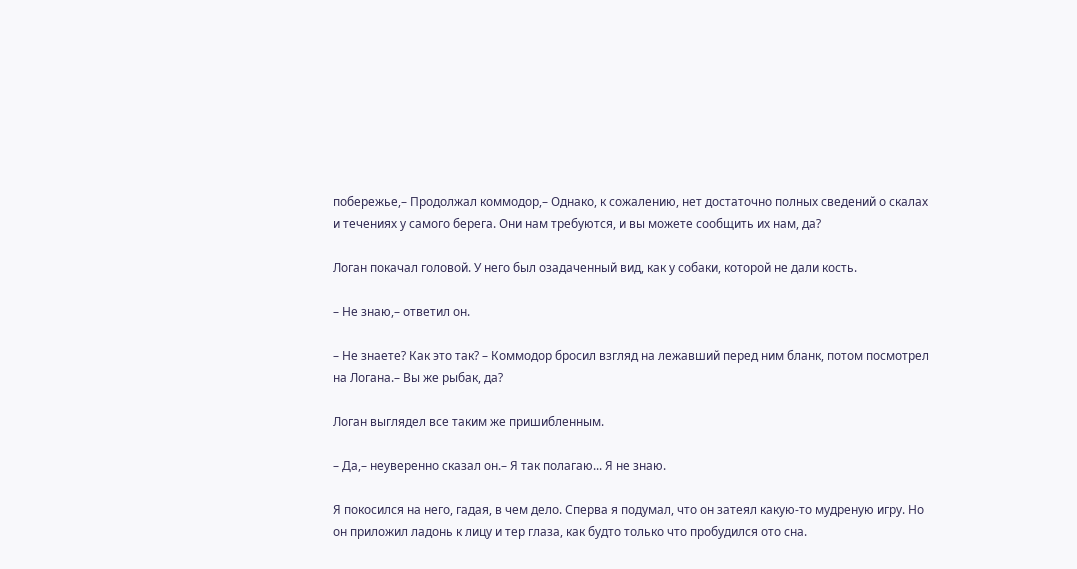побережье,– Продолжал коммодор,– Однако, к сожалению, нет достаточно полных сведений о скалах и течениях у самого берега. Они нам требуются, и вы можете сообщить их нам, да?

Логан покачал головой. У него был озадаченный вид, как у собаки, которой не дали кость.

– Не знаю,– ответил он.

– Не знаете? Как это так? – Коммодор бросил взгляд на лежавший перед ним бланк, потом посмотрел на Логана.– Вы же рыбак, да?

Логан выглядел все таким же пришибленным.

– Да,– неуверенно сказал он.– Я так полагаю... Я не знаю.

Я покосился на него, гадая, в чем дело. Сперва я подумал, что он затеял какую-то мудреную игру. Но он приложил ладонь к лицу и тер глаза, как будто только что пробудился ото сна.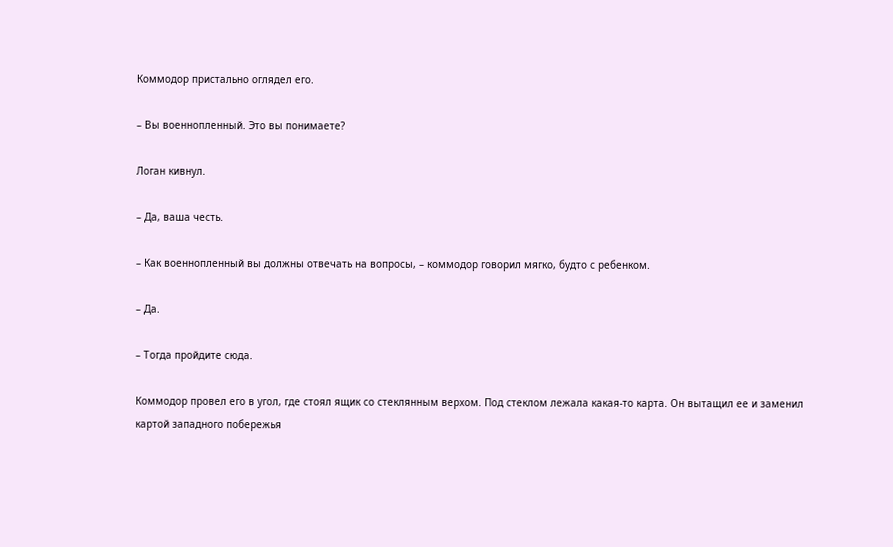Коммодор пристально оглядел его.

– Вы военнопленный. Это вы понимаете?

Логан кивнул.

– Да, ваша честь.

– Как военнопленный вы должны отвечать на вопросы, – коммодор говорил мягко, будто с ребенком.

– Да.

– Тогда пройдите сюда.

Коммодор провел его в угол, где стоял ящик со стеклянным верхом. Под стеклом лежала какая-то карта. Он вытащил ее и заменил картой западного побережья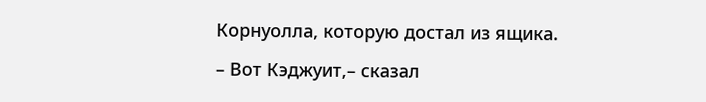Корнуолла, которую достал из ящика.

– Вот Кэджуит,– сказал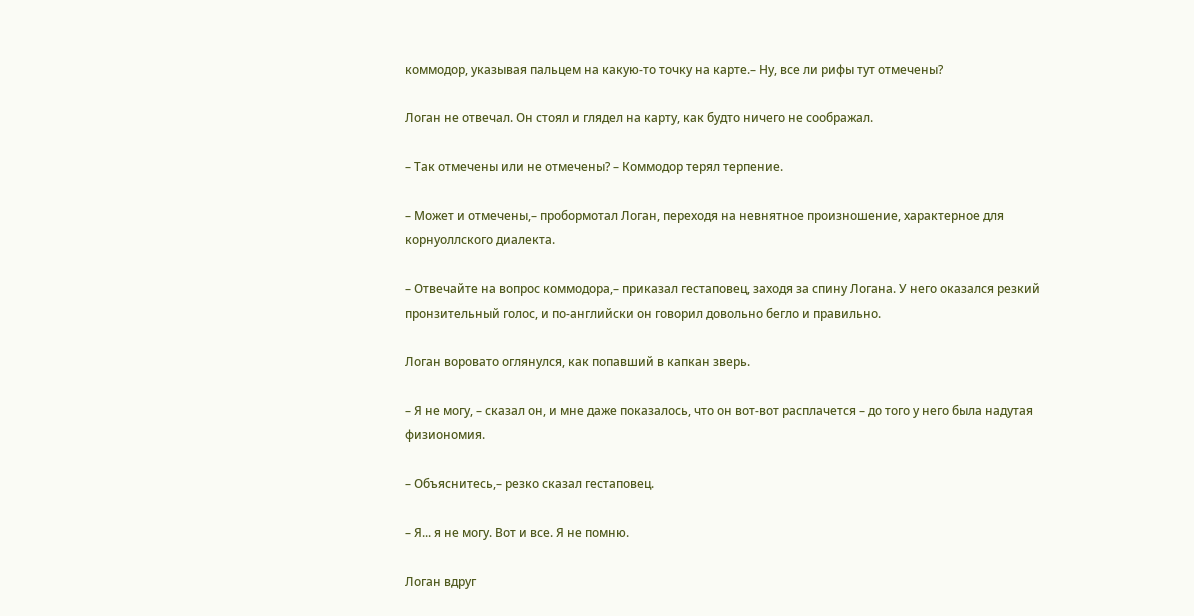коммодор, указывая пальцем на какую-то точку на карте.– Ну, все ли рифы тут отмечены?

Логан не отвечал. Он стоял и глядел на карту, как будто ничего не соображал.

– Так отмечены или не отмечены? – Коммодор терял терпение.

– Может и отмечены,– пробормотал Логан, переходя на невнятное произношение, характерное для корнуоллского диалекта.

– Отвечайте на вопрос коммодора,– приказал гестаповец, заходя за спину Логана. У него оказался резкий пронзительный голос, и по-английски он говорил довольно бегло и правильно.

Логан воровато оглянулся, как попавший в капкан зверь.

– Я не могу, – сказал он, и мне даже показалось, что он вот-вот расплачется – до того у него была надутая физиономия.

– Объяснитесь,– резко сказал гестаповец.

– Я... я не могу. Вот и все. Я не помню.

Логан вдруг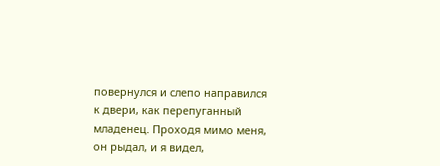повернулся и слепо направился к двери, как перепуганный младенец. Проходя мимо меня, он рыдал, и я видел,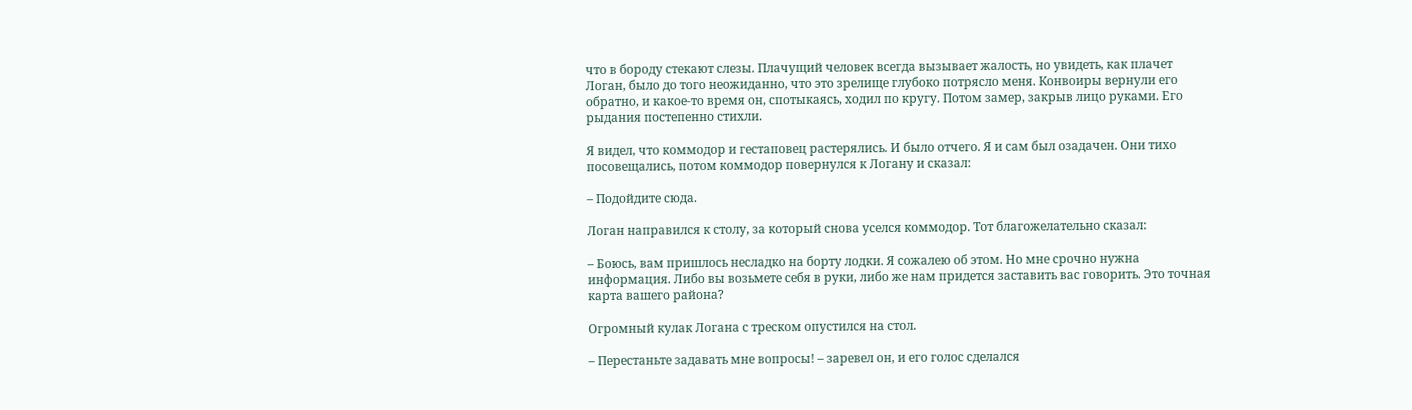что в бороду стекают слезы. Плачущий человек всегда вызывает жалость, но увидеть, как плачет Логан, было до того неожиданно, что это зрелище глубоко потрясло меня. Конвоиры вернули его обратно, и какое-то время он, спотыкаясь, ходил по кругу. Потом замер, закрыв лицо руками. Его рыдания постепенно стихли.

Я видел, что коммодор и гестаповец растерялись. И было отчего. Я и сам был озадачен. Они тихо посовещались, потом коммодор повернулся к Логану и сказал:

– Подойдите сюда.

Логан направился к столу, за который снова уселся коммодор. Тот благожелательно сказал:

– Боюсь, вам пришлось несладко на борту лодки. Я сожалею об этом. Но мне срочно нужна информация. Либо вы возьмете себя в руки, либо же нам придется заставить вас говорить. Это точная карта вашего района?

Огромный кулак Логана с треском опустился на стол.

– Перестаньте задавать мне вопросы! – заревел он, и его голос сделался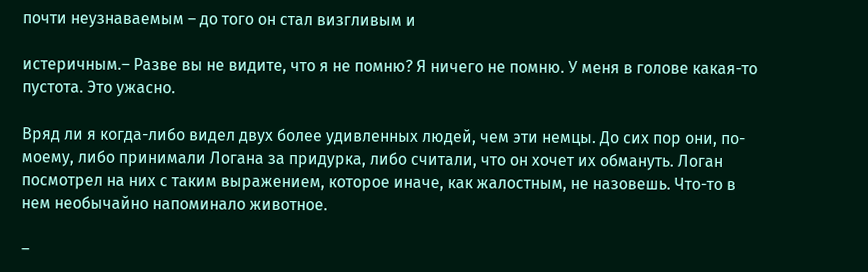почти неузнаваемым – до того он стал визгливым и

истеричным.– Разве вы не видите, что я не помню? Я ничего не помню. У меня в голове какая-то пустота. Это ужасно.

Вряд ли я когда-либо видел двух более удивленных людей, чем эти немцы. До сих пор они, по-моему, либо принимали Логана за придурка, либо считали, что он хочет их обмануть. Логан посмотрел на них с таким выражением, которое иначе, как жалостным, не назовешь. Что-то в нем необычайно напоминало животное.

–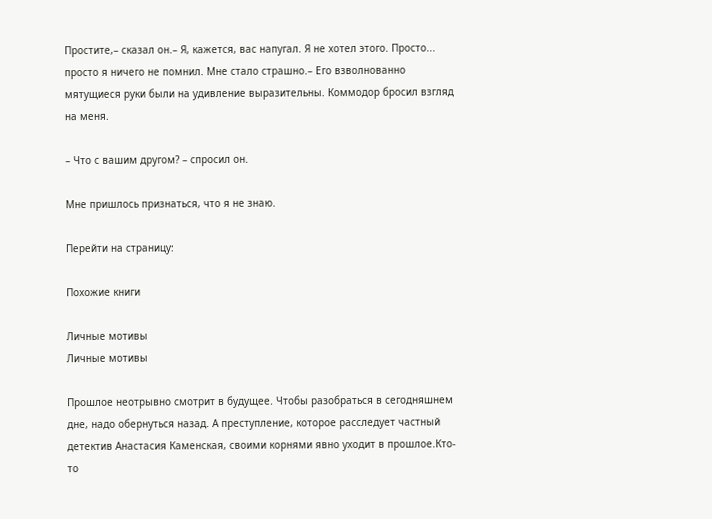Простите,– сказал он.– Я, кажется, вас напугал. Я не хотел этого. Просто... просто я ничего не помнил. Мне стало страшно.– Его взволнованно мятущиеся руки были на удивление выразительны. Коммодор бросил взгляд на меня.

– Что с вашим другом? – спросил он.

Мне пришлось признаться, что я не знаю.

Перейти на страницу:

Похожие книги

Личные мотивы
Личные мотивы

Прошлое неотрывно смотрит в будущее. Чтобы разобраться в сегодняшнем дне, надо обернуться назад. А преступление, которое расследует частный детектив Анастасия Каменская, своими корнями явно уходит в прошлое.Кто-то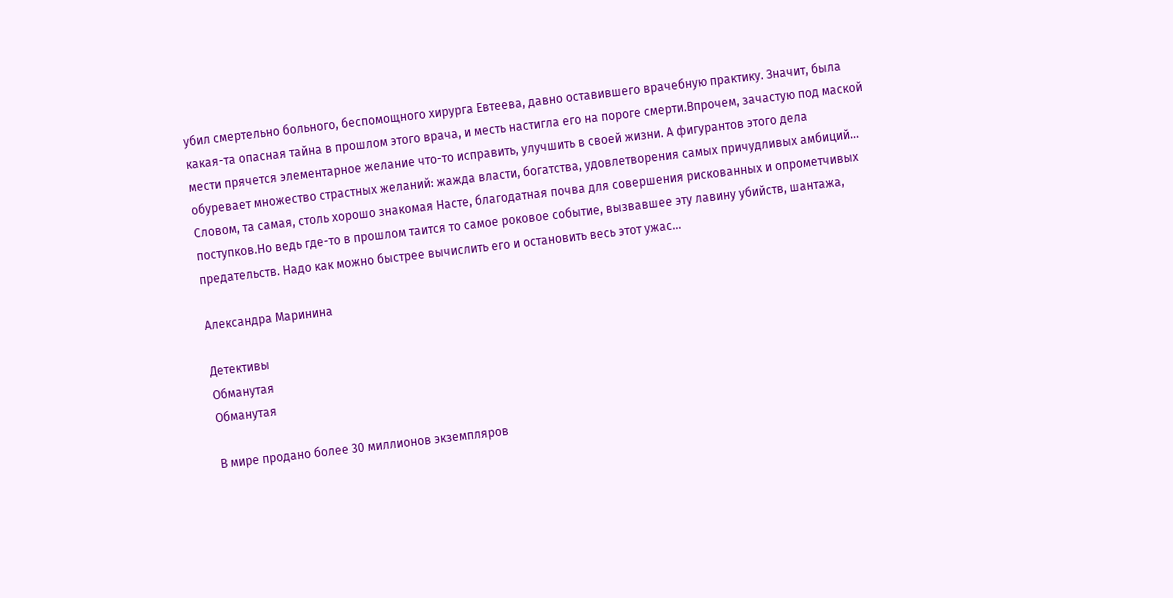убил смертельно больного, беспомощного хирурга Евтеева, давно оставившего врачебную практику. Значит, была какая-та опасная тайна в прошлом этого врача, и месть настигла его на пороге смерти.Впрочем, зачастую под маской мести прячется элементарное желание что-то исправить, улучшить в своей жизни. А фигурантов этого дела обуревает множество страстных желаний: жажда власти, богатства, удовлетворения самых причудливых амбиций… Словом, та самая, столь хорошо знакомая Насте, благодатная почва для совершения рискованных и опрометчивых поступков.Но ведь где-то в прошлом таится то самое роковое событие, вызвавшее эту лавину убийств, шантажа, предательств. Надо как можно быстрее вычислить его и остановить весь этот ужас…

Александра Маринина

Детективы
Обманутая
Обманутая

В мире продано более 30 миллионов экземпляров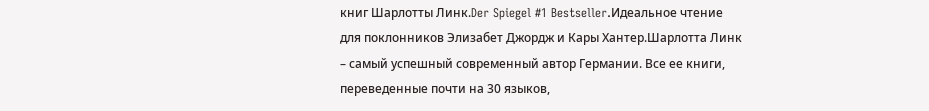книг Шарлотты Линк.Der Spiegel #1 Bestseller.Идеальное чтение для поклонников Элизабет Джордж и Кары Хантер.Шарлотта Линк – самый успешный современный автор Германии. Все ее книги, переведенные почти на 30 языков,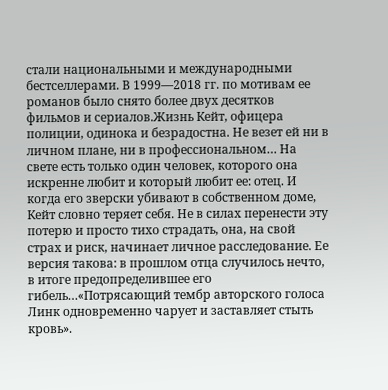стали национальными и международными бестселлерами. В 1999—2018 гг. по мотивам ее романов было снято более двух десятков фильмов и сериалов.Жизнь Кейт, офицера полиции, одинока и безрадостна. Не везет ей ни в личном плане, ни в профессиональном… На свете есть только один человек, которого она искренне любит и который любит ее: отец. И когда его зверски убивают в собственном доме, Кейт словно теряет себя. Не в силах перенести эту потерю и просто тихо страдать, она, на свой страх и риск, начинает личное расследование. Ее версия такова: в прошлом отца случилось нечто, в итоге предопределившее его гибель…«Потрясающий тембр авторского голоса Линк одновременно чарует и заставляет стыть кровь».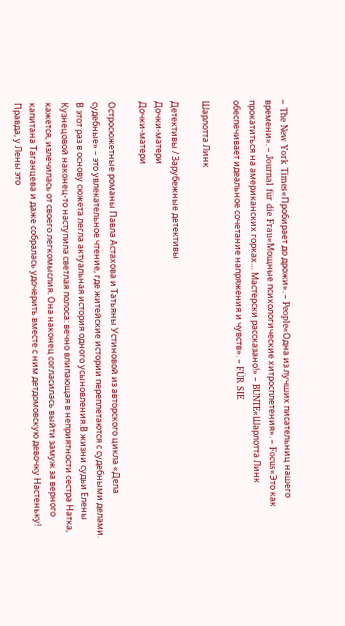– The New York Times«Пробирает до дрожи». – People«Одна из лучших писательниц нашего времени». – Journal für die Frau«Мощные психологические хитросплетения». – Focus«Это как прокатиться на американских горках… Мастерски рассказано!» – BUNTE«Шарлотта Линк обеспечивает идеальное сочетание напряжения и чувств». – FÜR SIE

Шарлотта Линк

Детективы / Зарубежные детективы
Дочки-матери
Дочки-матери

Остросюжетные романы Павла Астахова и Татьяны Устиновой из авторского цикла «Дела судебные» – это увлекательное чтение, где житейские истории переплетаются с судебными делами. В этот раз в основу сюжета легла актуальная история одного усыновления.В жизни судьи Елены Кузнецовой наконец-то наступила светлая полоса: вечно влипающая в неприятности сестра Натка, кажется, излечилась от своего легкомыслия. Она наконец согласилась выйти замуж за верного капитана Таганцева и даже собралась удочерить вместе с ним детдомовскую девочку Настеньку! Правда, у Лены это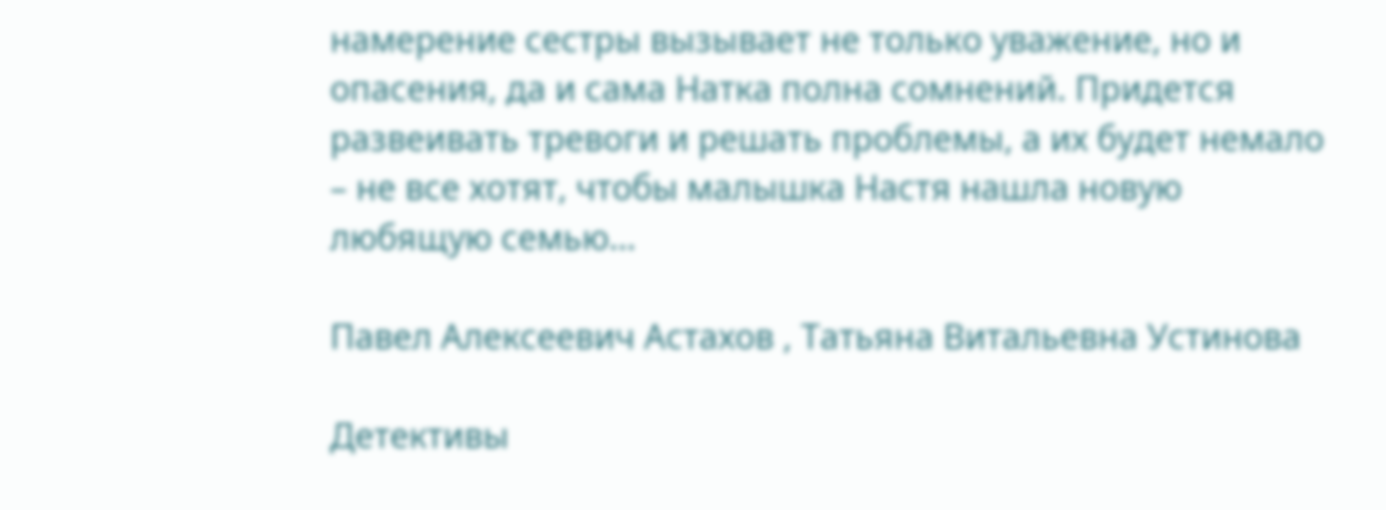намерение сестры вызывает не только уважение, но и опасения, да и сама Натка полна сомнений. Придется развеивать тревоги и решать проблемы, а их будет немало – не все хотят, чтобы малышка Настя нашла новую любящую семью…

Павел Алексеевич Астахов , Татьяна Витальевна Устинова

Детективы